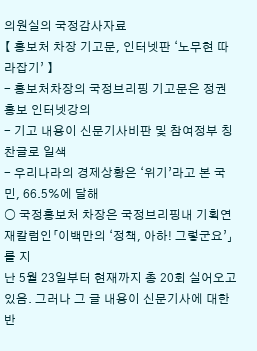의원실의 국정감사자료
【 홍보처 차장 기고문, 인터넷판 ‘노무현 따라잡기’ 】
- 홍보처차장의 국정브리핑 기고문은 정권홍보 인터넷강의
- 기고 내용이 신문기사비판 및 참여정부 칭찬글로 일색
- 우리나라의 경제상황은 ‘위기’라고 본 국민, 66.5%에 달해
○ 국정홍보처 차장은 국정브리핑내 기획연재칼럼인「이백만의 ‘정책, 아하! 그렇군요’」를 지
난 5월 23일부터 현재까지 총 20회 실어오고 있음. 그러나 그 글 내용이 신문기사에 대한 반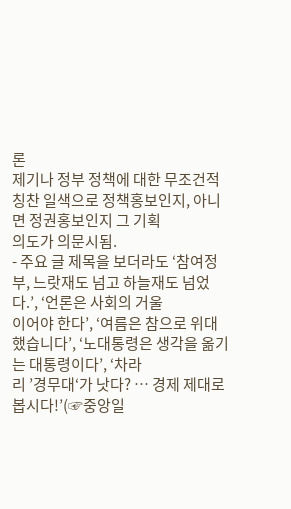론
제기나 정부 정책에 대한 무조건적 칭찬 일색으로 정책홍보인지, 아니면 정권홍보인지 그 기획
의도가 의문시됨.
- 주요 글 제목을 보더라도 ‘참여정부, 느랏재도 넘고 하늘재도 넘었다.’, ‘언론은 사회의 거울
이어야 한다’, ‘여름은 참으로 위대했습니다’, ‘노대통령은 생각을 옮기는 대통령이다’, ‘차라
리 ’경무대‘가 낫다? … 경제 제대로 봅시다!’(☞중앙일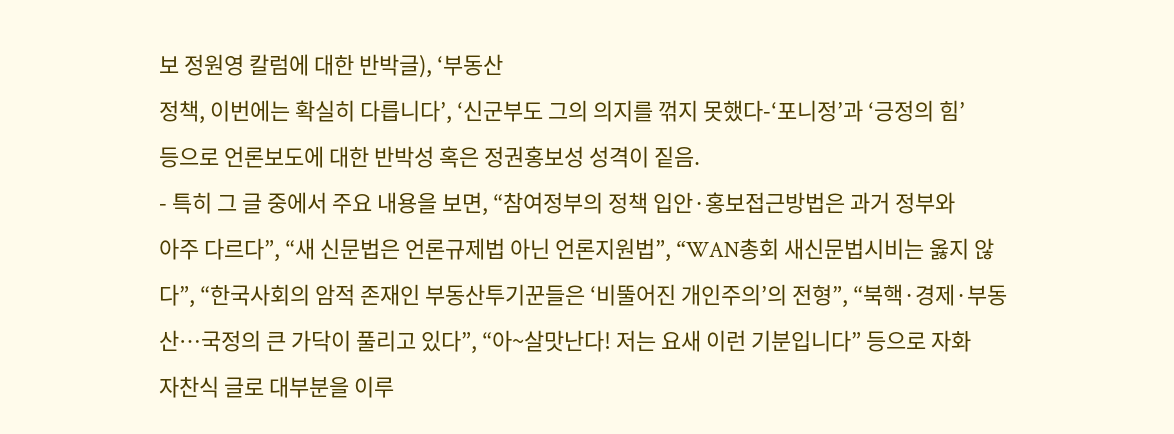보 정원영 칼럼에 대한 반박글), ‘부동산
정책, 이번에는 확실히 다릅니다’, ‘신군부도 그의 의지를 꺾지 못했다-‘포니정’과 ‘긍정의 힘’
등으로 언론보도에 대한 반박성 혹은 정권홍보성 성격이 짙음.
- 특히 그 글 중에서 주요 내용을 보면, “참여정부의 정책 입안·홍보접근방법은 과거 정부와
아주 다르다”, “새 신문법은 언론규제법 아닌 언론지원법”, “WAN총회 새신문법시비는 옳지 않
다”, “한국사회의 암적 존재인 부동산투기꾼들은 ‘비뚤어진 개인주의’의 전형”, “북핵·경제·부동
산…국정의 큰 가닥이 풀리고 있다”, “아~살맛난다! 저는 요새 이런 기분입니다” 등으로 자화
자찬식 글로 대부분을 이루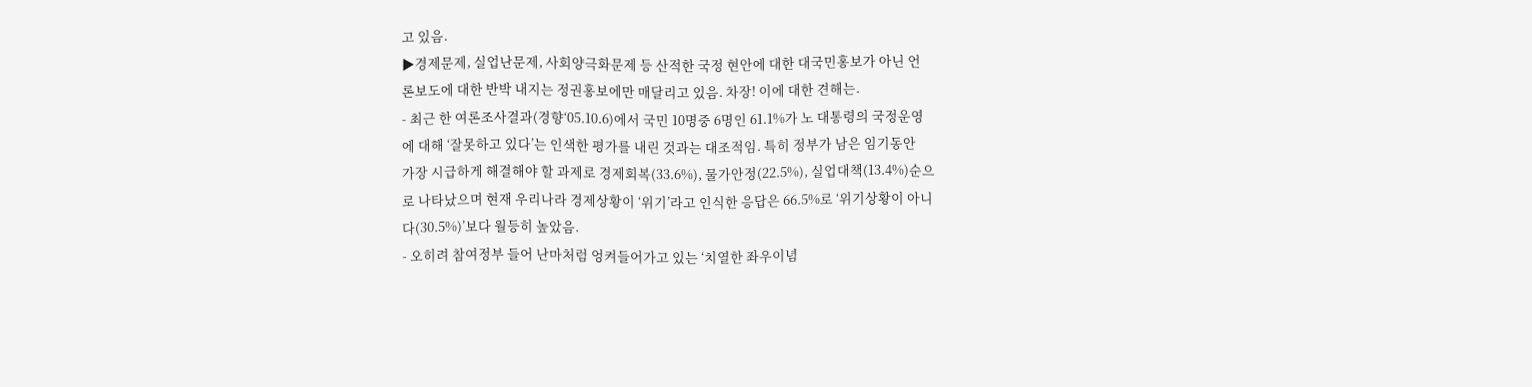고 있음.
▶경제문제, 실업난문제, 사회양극화문제 등 산적한 국정 현안에 대한 대국민홍보가 아닌 언
론보도에 대한 반박 내지는 정권홍보에만 매달리고 있음. 차장! 이에 대한 견해는.
- 최근 한 여론조사결과(경향‘05.10.6)에서 국민 10명중 6명인 61.1%가 노 대통령의 국정운영
에 대해 ‘잘못하고 있다’는 인색한 평가를 내린 것과는 대조적임. 특히 정부가 남은 임기동안
가장 시급하게 해결해야 할 과제로 경제회복(33.6%), 물가안정(22.5%), 실업대책(13.4%)순으
로 나타났으며 현재 우리나라 경제상황이 ‘위기’라고 인식한 응답은 66.5%로 ‘위기상황이 아니
다(30.5%)’보다 월등히 높았음.
- 오히려 참여정부 들어 난마처럼 엉켜들어가고 있는 ‘치열한 좌우이념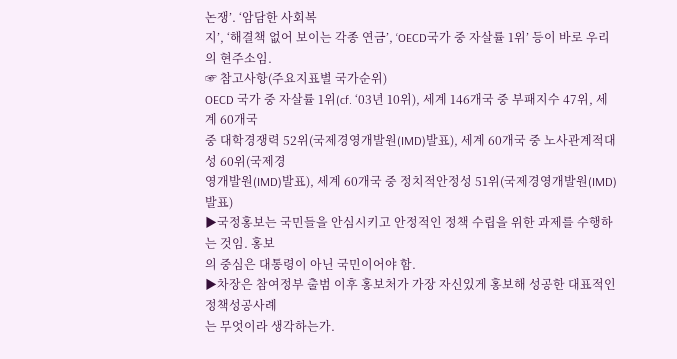논쟁’. ‘암담한 사회복
지’, ‘해결책 없어 보이는 각종 연금’, ‘OECD국가 중 자살률 1위’ 등이 바로 우리의 현주소임.
☞ 참고사항(주요지표별 국가순위)
OECD 국가 중 자살률 1위(cf. ‘03년 10위), 세계 146개국 중 부패지수 47위, 세계 60개국
중 대학경쟁력 52위(국제경영개발원(IMD)발표), 세계 60개국 중 노사관계적대성 60위(국제경
영개발원(IMD)발표), 세계 60개국 중 정치적안정성 51위(국제경영개발원(IMD)발표)
▶국정홍보는 국민들을 안심시키고 안정적인 정책 수립을 위한 과제를 수행하는 것임. 홍보
의 중심은 대통령이 아닌 국민이어야 함.
▶차장은 참여정부 출범 이후 홍보처가 가장 자신있게 홍보해 성공한 대표적인 정책성공사례
는 무엇이라 생각하는가.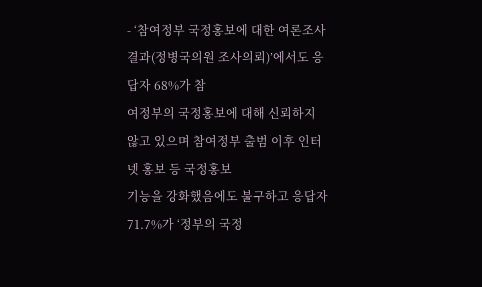- ‘참여정부 국정홍보에 대한 여론조사결과(정병국의원 조사의뢰)’에서도 응답자 68%가 참
여정부의 국정홍보에 대해 신뢰하지 않고 있으며 참여정부 출범 이후 인터넷 홍보 등 국정홍보
기능을 강화했음에도 불구하고 응답자 71.7%가 ‘정부의 국정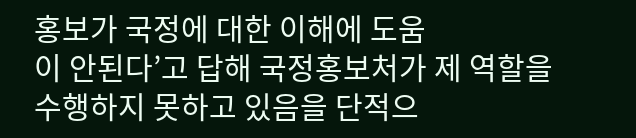홍보가 국정에 대한 이해에 도움
이 안된다’고 답해 국정홍보처가 제 역할을 수행하지 못하고 있음을 단적으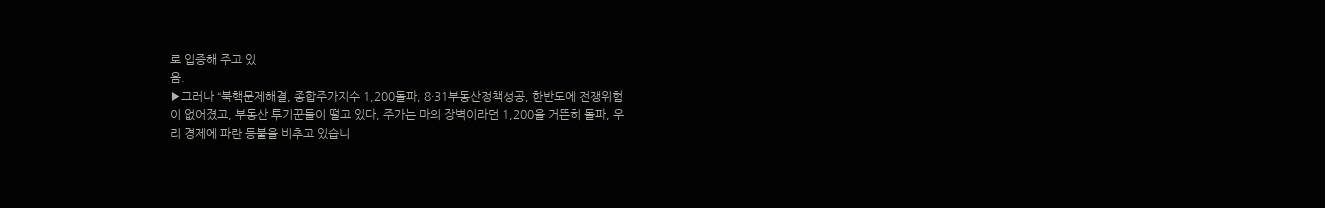로 입증해 주고 있
음.
▶그러나 “북핵문제해결, 종합주가지수 1,200돌파, 8·31부동산정책성공, 한반도에 전쟁위험
이 없어졌고, 부동산 투기꾼들이 떨고 있다, 주가는 마의 장벽이라던 1,200을 거뜬히 돌파, 우
리 경제에 파란 등불을 비추고 있습니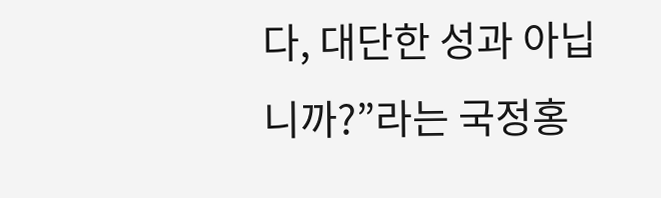다, 대단한 성과 아닙니까?”라는 국정홍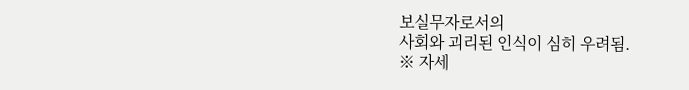보실무자로서의
사회와 괴리된 인식이 심히 우려됨.
※ 자세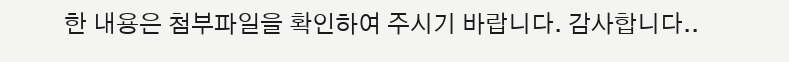한 내용은 첨부파일을 확인하여 주시기 바랍니다. 감사합니다..